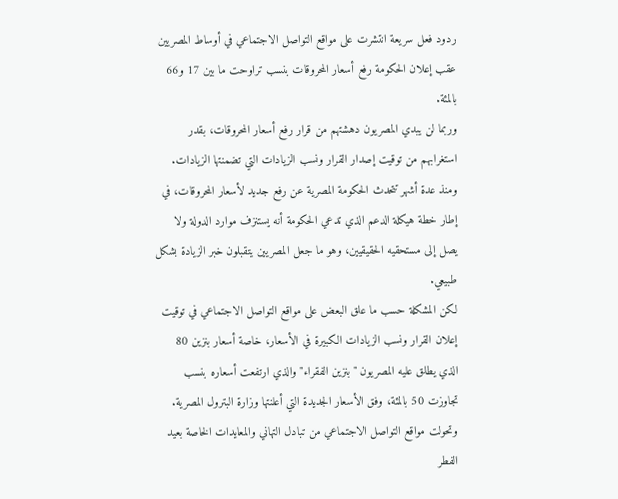ردود فعل سريعة انتشرت على مواقع التواصل الاجتماعي في أوساط المصريين عقب إعلان الحكومة رفع أسعار المحروقات بنسب تراوحت ما بين 17 و66 بالمئة.
وربما لن يبدي المصريون دهشتهم من قرار رفع أسعار المحروقات، بقدر استغرابهم من توقيت إصدار القرار ونسب الزيادات التي تضمنتها الزيادات.
ومنذ عدة أشهر تتحدث الحكومة المصرية عن رفع جديد لأسعار المحروقات، في إطار خطة هيكلة الدعم الذي تدعي الحكومة أنه يستنزف موارد الدولة ولا يصل إلى مستحقيه الحقيقيين، وهو ما جعل المصريين يتقبلون خبر الزيادة بشكل طبيعي.
لكن المشكلة حسب ما علق البعض على مواقع التواصل الاجتماعي في توقيت إعلان القرار ونسب الزيادات الكبيرة في الأسعار، خاصة أسعار بنزين 80 الذي يطلق عليه المصريون "بنزين الفقراء" والذي ارتفعت أسعاره بنسب تجاوزت 50 بالمئة، وفق الأسعار الجديدة التي أعلنتها وزارة البترول المصرية.
وتحولت مواقع التواصل الاجتماعي من تبادل التهاني والمعايدات الخاصة بعيد الفطر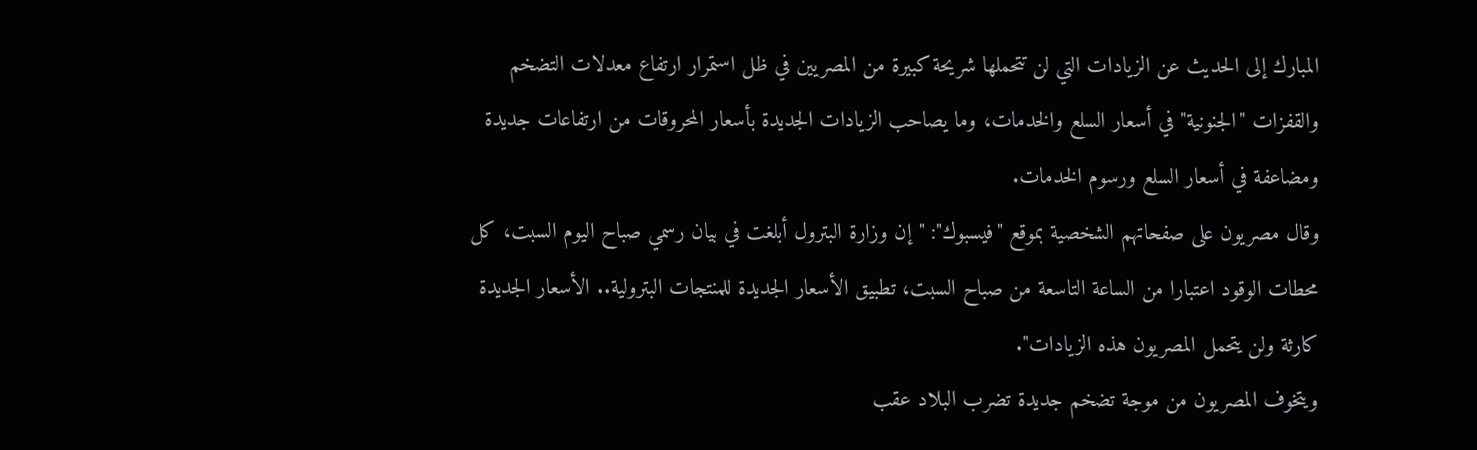المبارك إلى الحديث عن الزيادات التي لن تتحملها شريحة كبيرة من المصريين في ظل استمرار ارتفاع معدلات التضخم والقفزات "الجنونية" في أسعار السلع والخدمات، وما يصاحب الزيادات الجديدة بأسعار المحروقات من ارتفاعات جديدة ومضاعفة في أسعار السلع ورسوم الخدمات.
وقال مصريون على صفحاتهم الشخصية بموقع "فيسبوك": "إن وزارة البترول أبلغت في بيان رسمي صباح اليوم السبت، كل محطات الوقود اعتبارا من الساعة التاسعة من صباح السبت، تطبيق الأسعار الجديدة للمنتجات البترولية.. الأسعار الجديدة كارثة ولن يتحمل المصريون هذه الزيادات".
ويتخوف المصريون من موجة تضخم جديدة تضرب البلاد عقب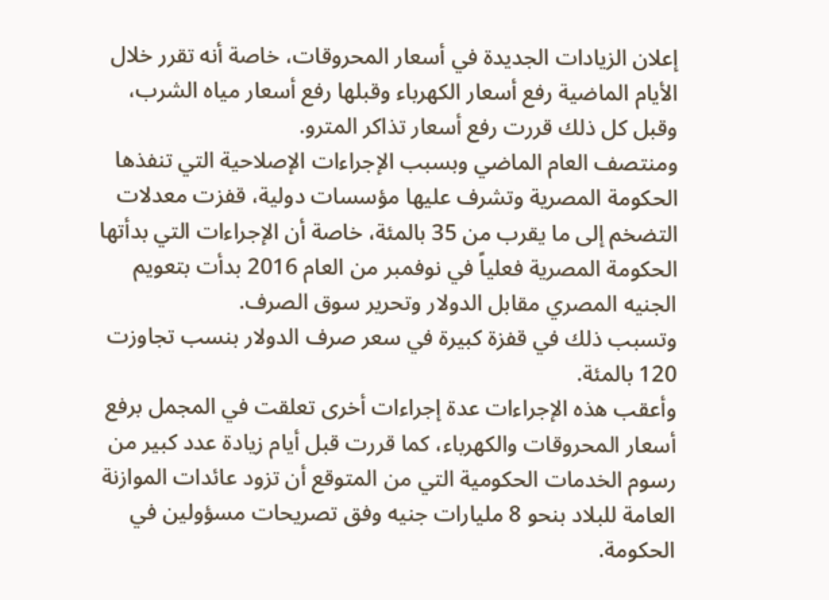إعلان الزيادات الجديدة في أسعار المحروقات، خاصة أنه تقرر خلال الأيام الماضية رفع أسعار الكهرباء وقبلها رفع أسعار مياه الشرب، وقبل كل ذلك قررت رفع أسعار تذاكر المترو.
ومنتصف العام الماضي وبسبب الإجراءات الإصلاحية التي تنفذها الحكومة المصرية وتشرف عليها مؤسسات دولية، قفزت معدلات التضخم إلى ما يقرب من 35 بالمئة، خاصة أن الإجراءات التي بدأتها الحكومة المصرية فعلياً في نوفمبر من العام 2016 بدأت بتعويم الجنيه المصري مقابل الدولار وتحرير سوق الصرف.
وتسبب ذلك في قفزة كبيرة في سعر صرف الدولار بنسب تجاوزت 120 بالمئة.
وأعقب هذه الإجراءات عدة إجراءات أخرى تعلقت في المجمل برفع أسعار المحروقات والكهرباء، كما قررت قبل أيام زيادة عدد كبير من رسوم الخدمات الحكومية التي من المتوقع أن تزود عائدات الموازنة العامة للبلاد بنحو 8 مليارات جنيه وفق تصريحات مسؤولين في الحكومة.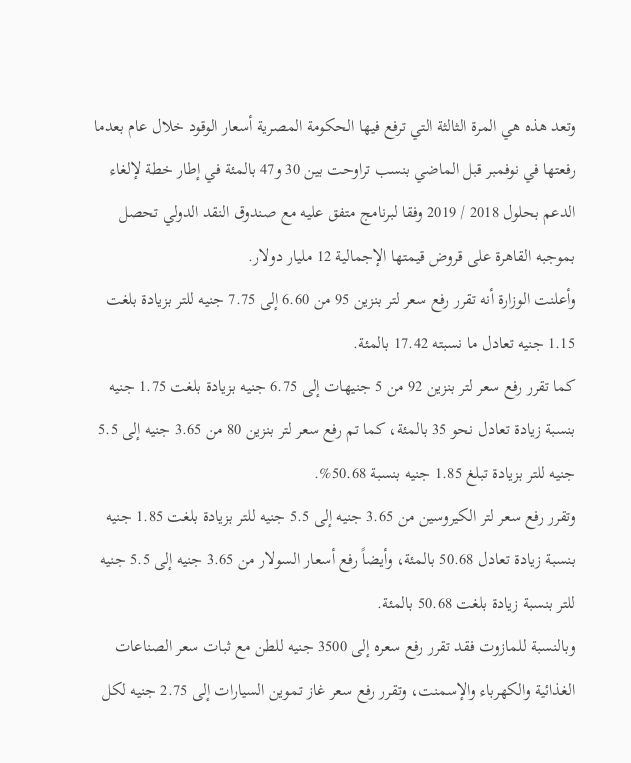وتعد هذه هي المرة الثالثة التي ترفع فيها الحكومة المصرية أسعار الوقود خلال عام بعدما رفعتها في نوفمبر قبل الماضي بنسب تراوحت بين 30 و47 بالمئة في إطار خطة لإلغاء الدعم بحلول 2018 / 2019 وفقا لبرنامج متفق عليه مع صندوق النقد الدولي تحصل بموجبه القاهرة على قروض قيمتها الإجمالية 12 مليار دولار.
وأعلنت الوزارة أنه تقرر رفع سعر لتر بنزين 95 من 6.60 إلى 7.75 جنيه للتر بزيادة بلغت 1.15 جنيه تعادل ما نسبته 17.42 بالمئة.
كما تقرر رفع سعر لتر بنزين 92 من 5 جنيهات إلى 6.75 جنيه بزيادة بلغت 1.75 جنيه بنسبة زيادة تعادل نحو 35 بالمئة، كما تم رفع سعر لتر بنزين 80 من 3.65 جنيه إلى 5.5 جنيه للتر بزيادة تبلغ 1.85 جنيه بنسبة 50.68%.
وتقرر رفع سعر لتر الكيروسين من 3.65 جنيه إلى 5.5 جنيه للتر بزيادة بلغت 1.85 جنيه بنسبة زيادة تعادل 50.68 بالمئة، وأيضاً رفع أسعار السولار من 3.65 جنيه إلى 5.5 جنيه للتر بنسبة زيادة بلغت 50.68 بالمئة.
وبالنسبة للمازوت فقد تقرر رفع سعره إلى 3500 جنيه للطن مع ثبات سعر الصناعات الغذائية والكهرباء والإسمنت، وتقرر رفع سعر غاز تموين السيارات إلى 2.75 جنيه لكل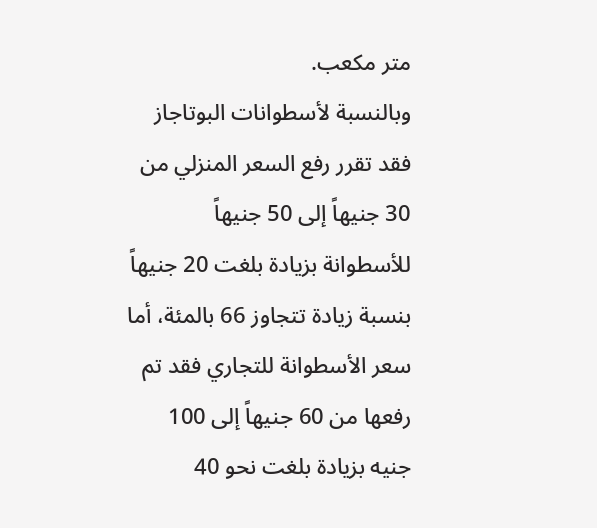متر مكعب.
وبالنسبة لأسطوانات البوتاجاز فقد تقرر رفع السعر المنزلي من 30 جنيهاً إلى 50 جنيهاً للأسطوانة بزيادة بلغت 20 جنيهاً بنسبة زيادة تتجاوز 66 بالمئة، أما سعر الأسطوانة للتجاري فقد تم رفعها من 60 جنيهاً إلى 100 جنيه بزيادة بلغت نحو 40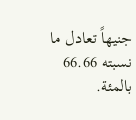جنيهاً تعادل ما نسبته 66.66 بالمئة.